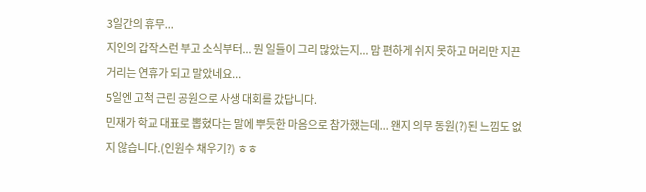3일간의 휴무...
지인의 갑작스런 부고 소식부터... 뭔 일들이 그리 많았는지... 맘 편하게 쉬지 못하고 머리만 지끈거리는 연휴가 되고 말았네요...
5일엔 고척 근린 공원으로 사생 대회를 갔답니다.
민재가 학교 대표로 뽑혔다는 말에 뿌듯한 마음으로 참가했는데... 왠지 의무 동원(?)된 느낌도 없지 않습니다.(인원수 채우기?) ㅎㅎ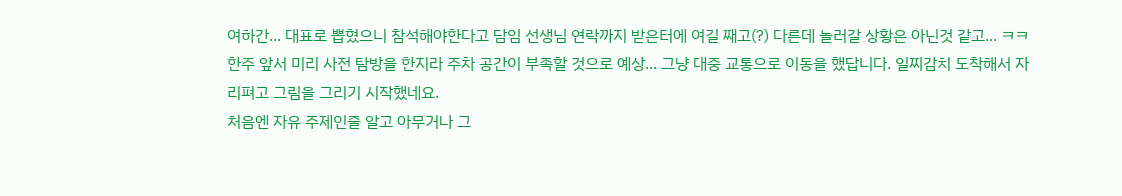여하간... 대표로 뽑혔으니 참석해야한다고 담임 선생님 연락까지 받은터에 여길 째고(?) 다른데 놀러갈 상황은 아닌것 같고... ㅋㅋ
한주 앞서 미리 사전 탐방을 한지라 주차 공간이 부족할 것으로 예상... 그냥 대중 교통으로 이동을 했답니다. 일찌감치 도착해서 자리펴고 그림을 그리기 시작했네요.
처음엔 자유 주제인줄 알고 아무거나 그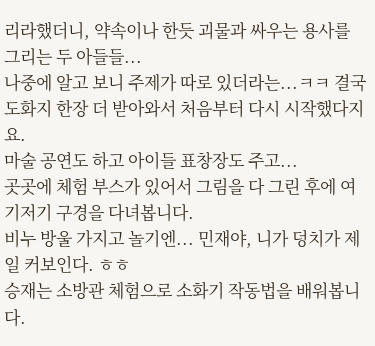리라했더니, 약속이나 한듯 괴물과 싸우는 용사를 그리는 두 아들들...
나중에 알고 보니 주제가 따로 있더라는...ㅋㅋ 결국 도화지 한장 더 받아와서 처음부터 다시 시작했다지요.
마술 공연도 하고 아이들 표창장도 주고...
곳곳에 체험 부스가 있어서 그림을 다 그린 후에 여기저기 구경을 다녀봅니다.
비누 방울 가지고 놀기엔... 민재야, 니가 덩치가 제일 커보인다. ㅎㅎ
승재는 소방관 체험으로 소화기 작동법을 배워봅니다.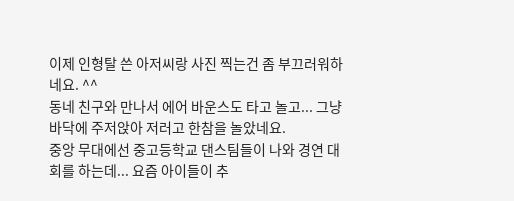이제 인형탈 쓴 아저씨랑 사진 찍는건 좀 부끄러워하네요. ^^
동네 친구와 만나서 에어 바운스도 타고 놀고... 그냥 바닥에 주저앉아 저러고 한참을 놀았네요.
중앙 무대에선 중고등학교 댄스팀들이 나와 경연 대회를 하는데... 요즘 아이들이 추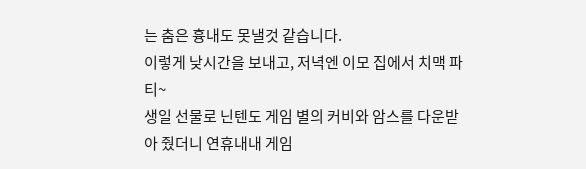는 춤은 흉내도 못낼것 같습니다.
이렇게 낮시간을 보내고, 저녁엔 이모 집에서 치맥 파티~
생일 선물로 닌텐도 게임 별의 커비와 암스를 다운받아 줬더니 연휴내내 게임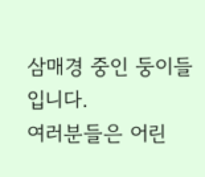삼매경 중인 둥이들입니다.
여러분들은 어린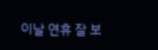이날 연휴 잘 보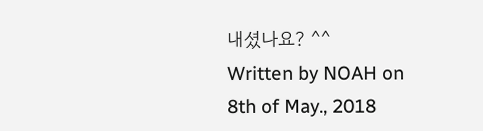내셨나요? ^^
Written by NOAH on 8th of May., 2018